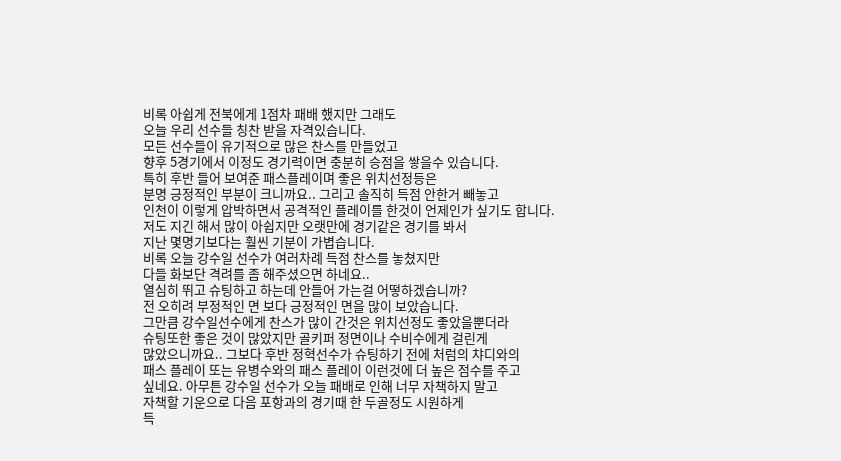비록 아쉽게 전북에게 1점차 패배 했지만 그래도
오늘 우리 선수들 칭찬 받을 자격있습니다.
모든 선수들이 유기적으로 많은 찬스를 만들었고
향후 5경기에서 이정도 경기력이면 충분히 승점을 쌓을수 있습니다.
특히 후반 들어 보여준 패스플레이며 좋은 위치선정등은
분명 긍정적인 부분이 크니까요.. 그리고 솔직히 득점 안한거 빼놓고
인천이 이렇게 압박하면서 공격적인 플레이를 한것이 언제인가 싶기도 합니다.
저도 지긴 해서 많이 아쉽지만 오랫만에 경기같은 경기를 봐서
지난 몇명기보다는 훨씬 기분이 가볍습니다.
비록 오늘 강수일 선수가 여러차례 득점 찬스를 놓쳤지만
다들 화보단 격려를 좀 해주셨으면 하네요..
열심히 뛰고 슈팅하고 하는데 안들어 가는걸 어떻하겠습니까?
전 오히려 부정적인 면 보다 긍정적인 면을 많이 보았습니다.
그만큼 강수일선수에게 찬스가 많이 간것은 위치선정도 좋았을뿐더라
슈팅또한 좋은 것이 많았지만 골키퍼 정면이나 수비수에게 걸린게
많았으니까요.. 그보다 후반 정혁선수가 슈팅하기 전에 처럼의 챠디와의
패스 플레이 또는 유병수와의 패스 플레이 이런것에 더 높은 점수를 주고
싶네요. 아무튼 강수일 선수가 오늘 패배로 인해 너무 자책하지 말고
자책할 기운으로 다음 포항과의 경기때 한 두골정도 시원하게
득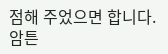점해 주었으면 합니다.
암튼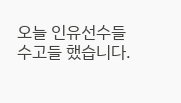오늘 인유선수들 수고들 했습니다.